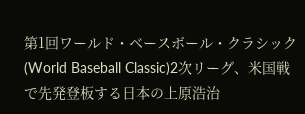第1回ワールド・ベースボール・クラシック(World Baseball Classic)2次リーグ、米国戦で先発登板する日本の上原浩治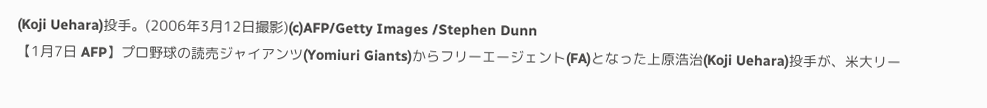(Koji Uehara)投手。(2006年3月12日撮影)(c)AFP/Getty Images /Stephen Dunn
【1月7日 AFP】プロ野球の読売ジャイアンツ(Yomiuri Giants)からフリーエージェント(FA)となった上原浩治(Koji Uehara)投手が、米大リー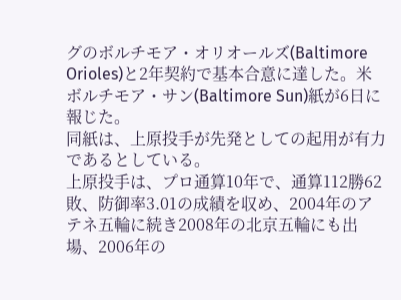グのボルチモア・オリオールズ(Baltimore Orioles)と2年契約で基本合意に達した。米ボルチモア・サン(Baltimore Sun)紙が6日に報じた。
同紙は、上原投手が先発としての起用が有力であるとしている。
上原投手は、プロ通算10年で、通算112勝62敗、防御率3.01の成績を収め、2004年のアテネ五輪に続き2008年の北京五輪にも出場、2006年の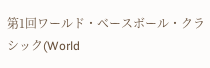第1回ワールド・ベースボール・クラシック(World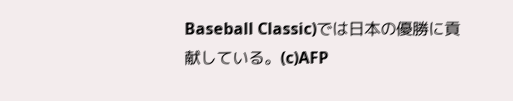Baseball Classic)では日本の優勝に貢献している。(c)AFP